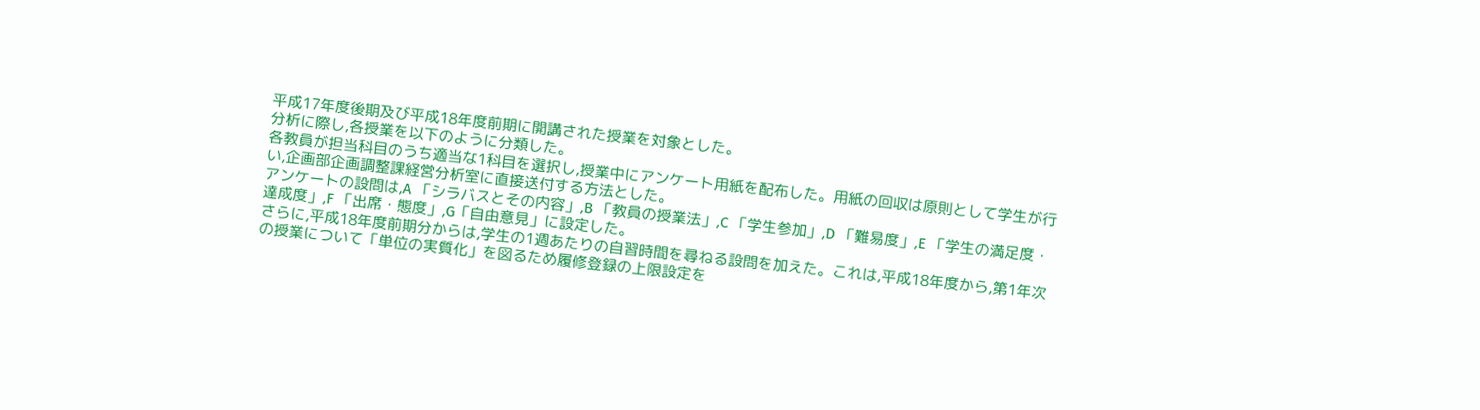平成17年度後期及び平成18年度前期に開講された授業を対象とした。
分析に際し,各授業を以下のように分類した。
各教員が担当科目のうち適当な1科目を選択し,授業中にアンケート用紙を配布した。用紙の回収は原則として学生が行い,企画部企画調整課経営分析室に直接送付する方法とした。
アンケートの設問は,A 「シラバスとその内容」,B 「教員の授業法」,C 「学生参加」,D 「難易度」,E 「学生の満足度・達成度」,F 「出席・態度」,G「自由意見」に設定した。
さらに,平成18年度前期分からは,学生の1週あたりの自習時間を尋ねる設問を加えた。これは,平成18年度から,第1年次の授業について「単位の実質化」を図るため履修登録の上限設定を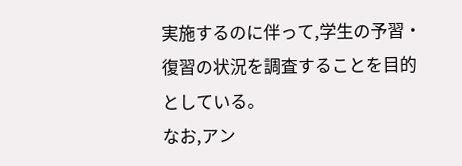実施するのに伴って,学生の予習・復習の状況を調査することを目的としている。
なお,アン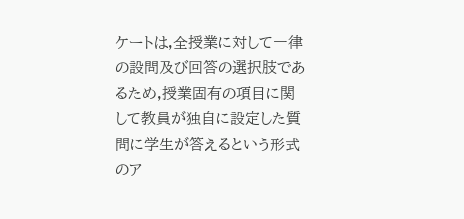ケートは,全授業に対して一律の設問及び回答の選択肢であるため,授業固有の項目に関して教員が独自に設定した質問に学生が答えるという形式のア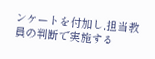ンケートを付加し,担当教員の判断で実施する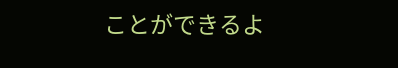ことができるよ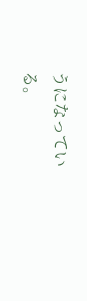うになっている。